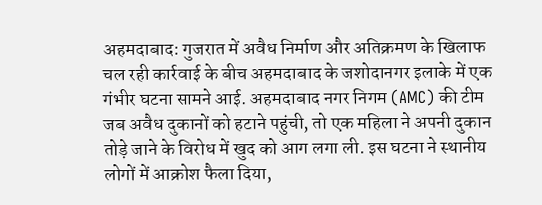अहमदाबाद: गुजरात में अवैध निर्माण और अतिक्रमण के खिलाफ चल रही कार्रवाई के बीच अहमदाबाद के जशोदानगर इलाके में एक गंभीर घटना सामने आई. अहमदाबाद नगर निगम (AMC) की टीम जब अवैध दुकानों को हटाने पहुंची, तो एक महिला ने अपनी दुकान तोड़े जाने के विरोध में खुद को आग लगा ली. इस घटना ने स्थानीय लोगों में आक्रोश फैला दिया,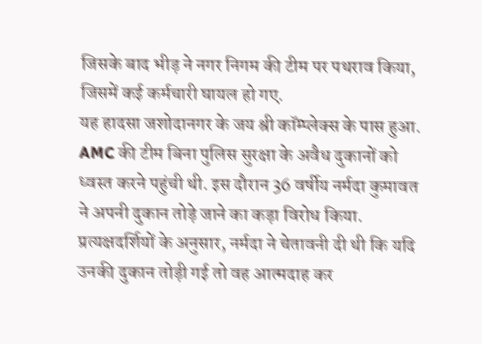जिसके बाद भीड़ ने नगर निगम की टीम पर पथराव किया, जिसमें कई कर्मचारी घायल हो गए.
यह हादसा जशोदानगर के जय श्री कॉम्प्लेक्स के पास हुआ. AMC की टीम बिना पुलिस सुरक्षा के अवैध दुकानों को ध्वस्त करने पहुंची थी. इस दौरान 36 वर्षीय नर्मदा कुमावत ने अपनी दुकान तोड़े जाने का कड़ा विरोध किया. प्रत्यक्षदर्शियों के अनुसार, नर्मदा ने चेतावनी दी थी कि यदि उनकी दुकान तोड़ी गई तो वह आत्मदाह कर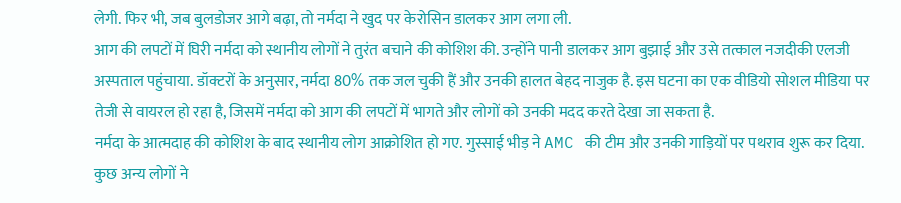लेगी. फिर भी, जब बुलडोजर आगे बढ़ा, तो नर्मदा ने खुद पर केरोसिन डालकर आग लगा ली.
आग की लपटों में घिरी नर्मदा को स्थानीय लोगों ने तुरंत बचाने की कोशिश की. उन्होंने पानी डालकर आग बुझाई और उसे तत्काल नजदीकी एलजी अस्पताल पहुंचाया. डॉक्टरों के अनुसार, नर्मदा 80% तक जल चुकी हैं और उनकी हालत बेहद नाजुक है. इस घटना का एक वीडियो सोशल मीडिया पर तेजी से वायरल हो रहा है, जिसमें नर्मदा को आग की लपटों में भागते और लोगों को उनकी मदद करते देखा जा सकता है.
नर्मदा के आत्मदाह की कोशिश के बाद स्थानीय लोग आक्रोशित हो गए. गुस्साई भीड़ ने AMC की टीम और उनकी गाड़ियों पर पथराव शुरू कर दिया. कुछ अन्य लोगों ने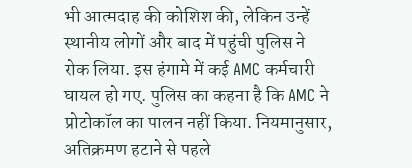भी आत्मदाह की कोशिश की, लेकिन उन्हें स्थानीय लोगों और बाद में पहुंची पुलिस ने रोक लिया. इस हंगामे में कई AMC कर्मचारी घायल हो गए. पुलिस का कहना है कि AMC ने प्रोटोकॉल का पालन नहीं किया. नियमानुसार, अतिक्रमण हटाने से पहले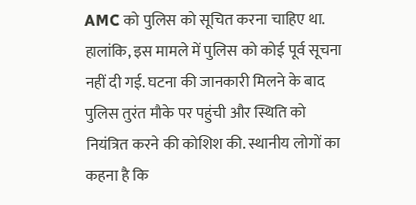AMC को पुलिस को सूचित करना चाहिए था.
हालांकि, इस मामले में पुलिस को कोई पूर्व सूचना नहीं दी गई. घटना की जानकारी मिलने के बाद पुलिस तुरंत मौके पर पहुंची और स्थिति को नियंत्रित करने की कोशिश की. स्थानीय लोगों का कहना है कि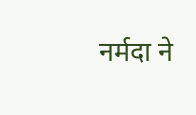नर्मदा ने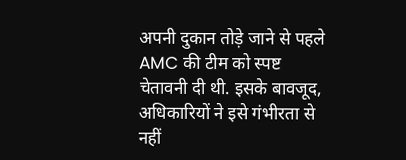अपनी दुकान तोड़े जाने से पहले AMC की टीम को स्पष्ट चेतावनी दी थी. इसके बावजूद, अधिकारियों ने इसे गंभीरता से नहीं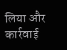लिया और कार्रवाई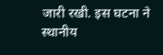जारी रखी. इस घटना ने स्थानीय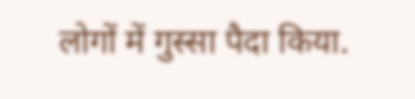लोगों में गुस्सा पैदा किया.